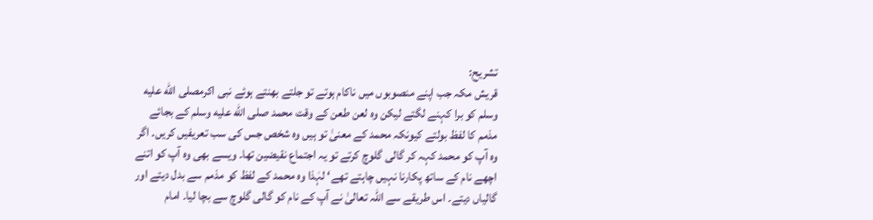تشریح:
قریش مکہ جب اپنے منصوبوں میں ناکام ہوتے تو جلتے بھنتے ہوئے نبی اکرمصلى الله عليه وسلم کو برا کہنے لگتے لیکن وہ لعن طعن کے وقت محمد صلى الله عليه وسلم کے بجائے مذمم کا لفظ بولتے کیونکہ محمد کے معنیٰ تو ہیں وہ شخص جس کی سب تعریفیں کریں۔ اگر وہ آپ کو محمد کہہ کر گالی گلوچ کرتے تو یہ اجتماع نقیضین تھا۔ ویسے بھی وہ آپ کو اتنے اچھے نام کے ساتھ پکارنا نہیں چاہتے تھے‘ لہٰذا وہ محمد کے لفظ کو مذمم سے بدل دیتے اور گالیاں دیتے۔ اس طریقے سے اللہ تعالیٰ نے آپ کے نام کو گالی گلوچ سے بچا لیا۔ امام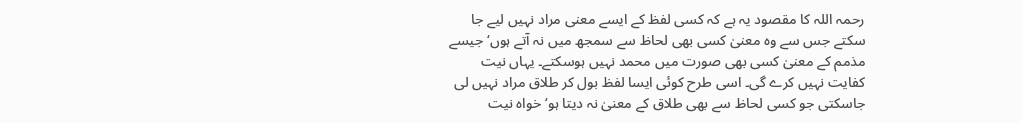رحمہ اللہ کا مقصود یہ ہے کہ کسی لفظ کے ایسے معنی مراد نہیں لیے جا سکتے جس سے وہ معنیٰ کسی بھی لحاظ سے سمجھ میں نہ آتے ہوں‘ جیسے مذمم کے معنیٰ کسی بھی صورت میں محمد نہیں ہوسکتے۔ یہاں نیت کفایت نہیں کرے گی۔ اسی طرح کوئی ایسا لفظ بول کر طلاق مراد نہیں لی جاسکتی جو کسی لحاظ سے بھی طلاق کے معنیٰ نہ دیتا ہو‘ خواہ نیت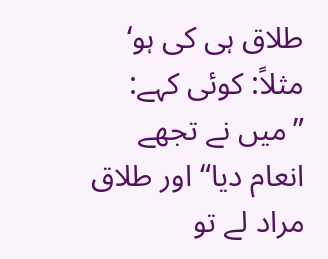طلاق ہی کی ہو‘ مثلاً: کوئی کہے: ”میں نے تجھے انعام دیا“ اور طلاق مراد لے تو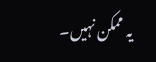یہ ممکن نہیں۔